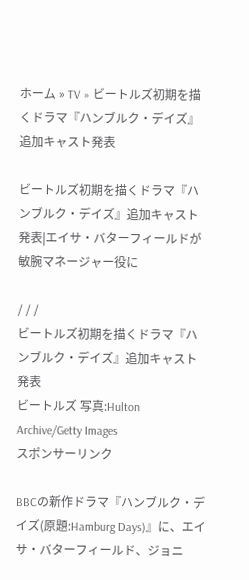ホーム » TV » ビートルズ初期を描くドラマ『ハンブルク・デイズ』追加キャスト発表

ビートルズ初期を描くドラマ『ハンブルク・デイズ』追加キャスト発表|エイサ・バターフィールドが敏腕マネージャー役に

/ / /
ビートルズ初期を描くドラマ『ハンブルク・デイズ』追加キャスト発表
ビートルズ 写真:Hulton Archive/Getty Images
スポンサーリンク

BBCの新作ドラマ『ハンブルク・デイズ(原題:Hamburg Days)』に、エイサ・バターフィールド、ジョニ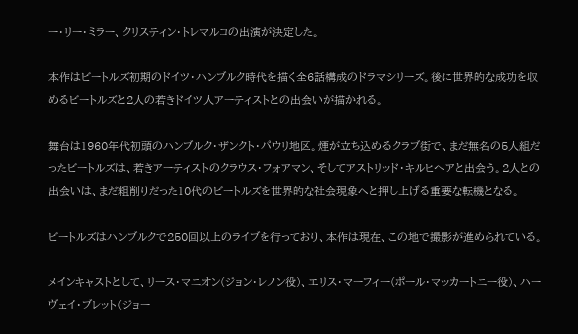ー・リー・ミラー、クリスティン・トレマルコの出演が決定した。

本作はビートルズ初期のドイツ・ハンブルク時代を描く全6話構成のドラマシリーズ。後に世界的な成功を収めるビートルズと2人の若きドイツ人アーティストとの出会いが描かれる。

舞台は1960年代初頭のハンブルク・ザンクト・パウリ地区。煙が立ち込めるクラブ街で、まだ無名の5人組だったビートルズは、若きアーティストのクラウス・フォアマン、そしてアストリッド・キルヒヘアと出会う。2人との出会いは、まだ粗削りだった10代のビートルズを世界的な社会現象へと押し上げる重要な転機となる。

ビートルズはハンブルクで250回以上のライブを行っており、本作は現在、この地で撮影が進められている。

メインキャストとして、リース・マニオン(ジョン・レノン役)、エリス・マーフィー(ポール・マッカートニー役)、ハーヴェイ・ブレット(ジョー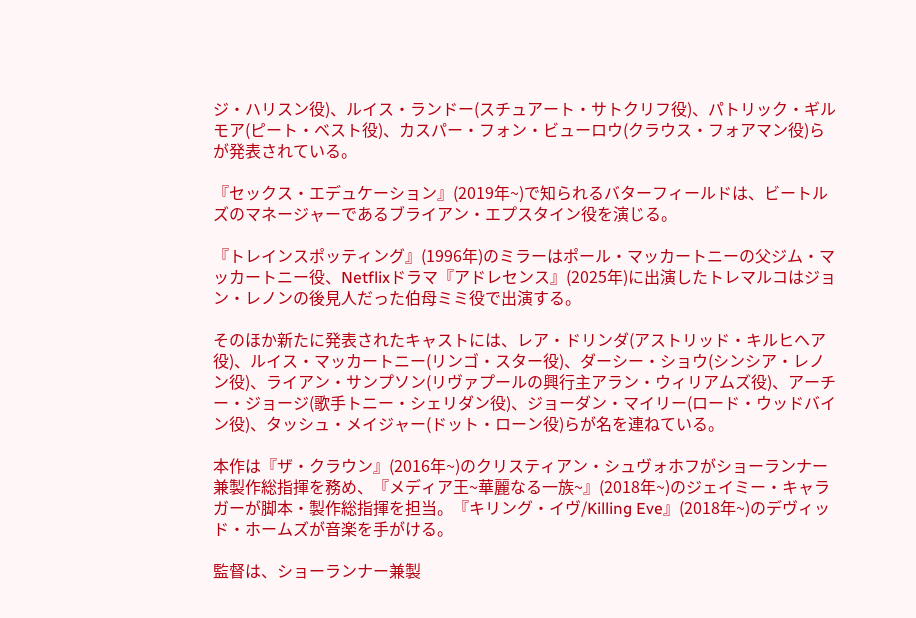ジ・ハリスン役)、ルイス・ランドー(スチュアート・サトクリフ役)、パトリック・ギルモア(ピート・ベスト役)、カスパー・フォン・ビューロウ(クラウス・フォアマン役)らが発表されている。

『セックス・エデュケーション』(2019年~)で知られるバターフィールドは、ビートルズのマネージャーであるブライアン・エプスタイン役を演じる。

『トレインスポッティング』(1996年)のミラーはポール・マッカートニーの父ジム・マッカートニー役、Netflixドラマ『アドレセンス』(2025年)に出演したトレマルコはジョン・レノンの後見人だった伯母ミミ役で出演する。

そのほか新たに発表されたキャストには、レア・ドリンダ(アストリッド・キルヒヘア役)、ルイス・マッカートニー(リンゴ・スター役)、ダーシー・ショウ(シンシア・レノン役)、ライアン・サンプソン(リヴァプールの興行主アラン・ウィリアムズ役)、アーチー・ジョージ(歌手トニー・シェリダン役)、ジョーダン・マイリー(ロード・ウッドバイン役)、タッシュ・メイジャー(ドット・ローン役)らが名を連ねている。

本作は『ザ・クラウン』(2016年~)のクリスティアン・シュヴォホフがショーランナー兼製作総指揮を務め、『メディア王~華麗なる一族~』(2018年~)のジェイミー・キャラガーが脚本・製作総指揮を担当。『キリング・イヴ/Killing Eve』(2018年~)のデヴィッド・ホームズが音楽を手がける。

監督は、ショーランナー兼製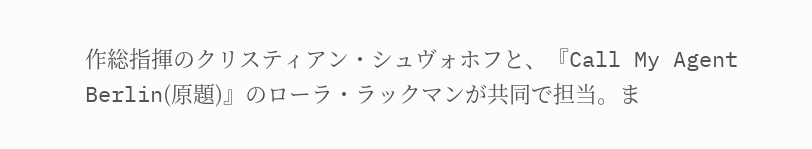作総指揮のクリスティアン・シュヴォホフと、『Call My Agent Berlin(原題)』のローラ・ラックマンが共同で担当。ま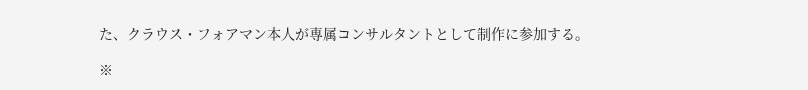た、クラウス・フォアマン本人が専属コンサルタントとして制作に参加する。

※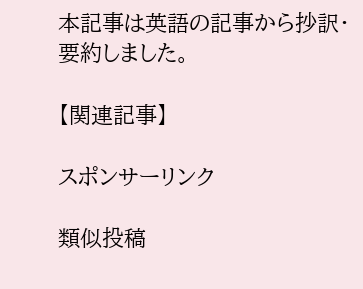本記事は英語の記事から抄訳・要約しました。

【関連記事】

スポンサーリンク

類似投稿